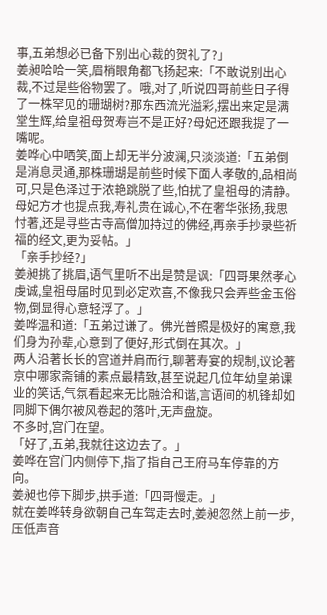事,五弟想必已备下别出心裁的贺礼了?」
姜昶哈哈一笑,眉梢眼角都飞扬起来:「不敢说别出心裁,不过是些俗物罢了。哦,对了,听说四哥前些日子得了一株罕见的珊瑚树?那东西流光溢彩,摆出来定是满堂生辉,给皇祖母贺寿岂不是正好?母妃还跟我提了一嘴呢。
姜哗心中哂笑,面上却无半分波澜,只淡淡道:「五弟倒是消息灵通,那株珊瑚是前些时候下面人孝敬的,品相尚可,只是色泽过于浓艳跳脱了些,怕扰了皇祖母的清静。母妃方才也提点我,寿礼贵在诚心,不在奢华张扬,我思忖著,还是寻些古寺高僧加持过的佛经,再亲手抄录些祈福的经文,更为妥帖。」
「亲手抄经?」
姜昶挑了挑眉,语气里听不出是赞是讽:「四哥果然孝心虔诚,皇祖母届时见到必定欢喜,不像我只会弄些金玉俗物,倒显得心意轻浮了。」
姜哗温和道:「五弟过谦了。佛光普照是极好的寓意,我们身为孙辈,心意到了便好,形式倒在其次。」
两人沿著长长的宫道并肩而行,聊著寿宴的规制,议论著京中哪家斋铺的素点最精致,甚至说起几位年幼皇弟课业的笑话,气氛看起来无比融洽和谐,言语间的机锋却如同脚下偶尔被风卷起的落叶,无声盘旋。
不多时,宫门在望。
「好了,五弟,我就往这边去了。」
姜哗在宫门内侧停下,指了指自己王府马车停靠的方向。
姜昶也停下脚步,拱手道:「四哥慢走。」
就在姜哗转身欲朝自己车驾走去时,姜昶忽然上前一步,压低声音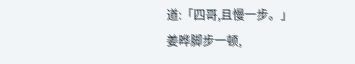道:「四哥,且慢一步。」
姜晔脚步一顿,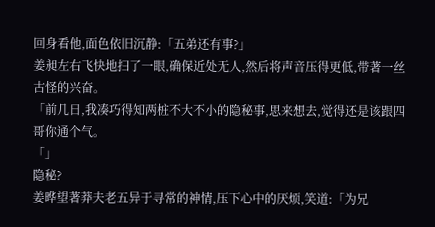回身看他,面色依旧沉静:「五弟还有事?」
姜昶左右飞快地扫了一眼,确保近处无人,然后将声音压得更低,带著一丝古怪的兴奋。
「前几日,我凑巧得知两桩不大不小的隐秘事,思来想去,觉得还是该跟四哥你通个气。
「」
隐秘?
姜晔望著莽夫老五异于寻常的神情,压下心中的厌烦,笑道:「为兄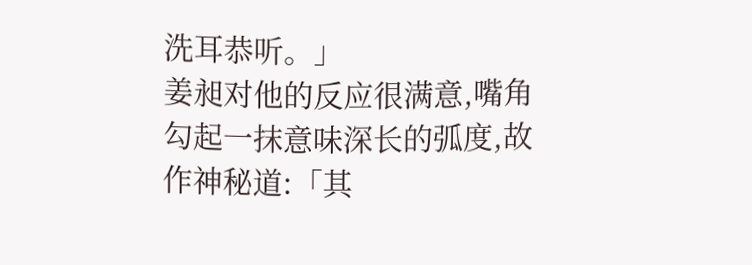洗耳恭听。」
姜昶对他的反应很满意,嘴角勾起一抹意味深长的弧度,故作神秘道:「其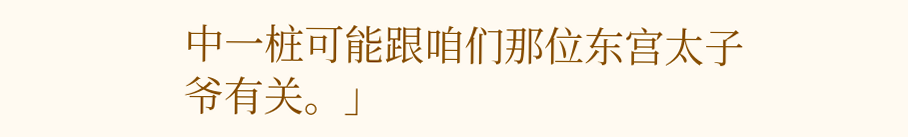中一桩可能跟咱们那位东宫太子爷有关。」